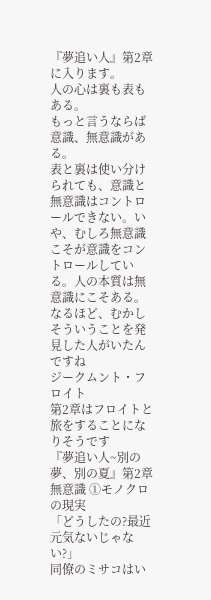『夢追い人』第2章に入ります。
人の心は裏も表もある。
もっと言うならば意識、無意識がある。
表と裏は使い分けられても、意識と無意識はコントロールできない。いや、むしろ無意識こそが意識をコントロールしている。人の本質は無意識にこそある。
なるほど、むかしそういうことを発見した人がいたんですね
ジークムント・フロイト
第2章はフロイトと旅をすることになりそうです
『夢追い人~別の夢、別の夏』第2章 無意識 ①モノクロの現実
「どうしたの?最近元気ないじゃない?」
同僚のミサコはい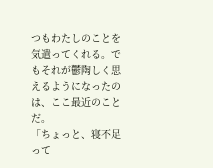つもわたしのことを気遣ってくれる。でもそれが鬱陶しく思えるようになったのは、ここ最近のことだ。
「ちょっと、寝不足って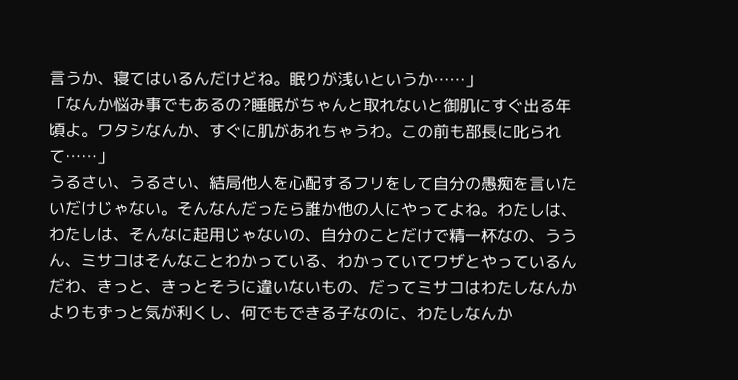言うか、寝てはいるんだけどね。眠りが浅いというか……」
「なんか悩み事でもあるの?睡眠がちゃんと取れないと御肌にすぐ出る年頃よ。ワタシなんか、すぐに肌があれちゃうわ。この前も部長に叱られて……」
うるさい、うるさい、結局他人を心配するフリをして自分の愚痴を言いたいだけじゃない。そんなんだったら誰か他の人にやってよね。わたしは、わたしは、そんなに起用じゃないの、自分のことだけで精一杯なの、ううん、ミサコはそんなことわかっている、わかっていてワザとやっているんだわ、きっと、きっとそうに違いないもの、だってミサコはわたしなんかよりもずっと気が利くし、何でもできる子なのに、わたしなんか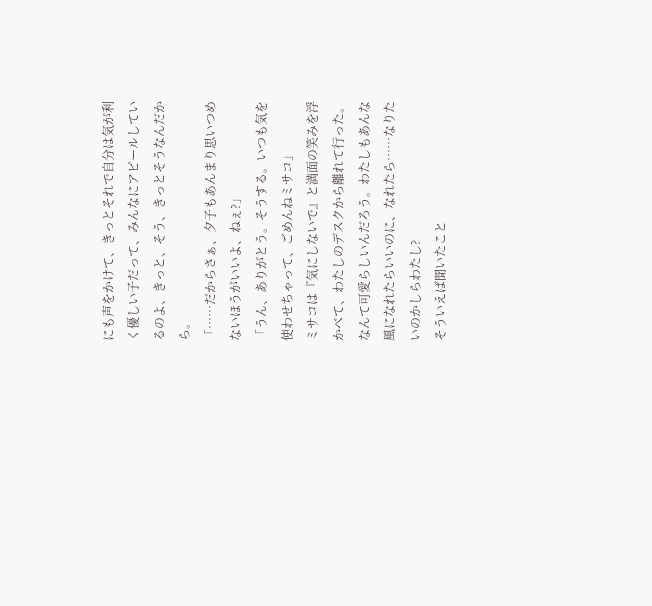にも声をかけて、きっとそれで自分は気が利く優しい子だって、みんなにアピールしているのよ、きっと、そう、きっとそうなんだから。
「……だからさぁ、夕子もあんまり思いつめないほうがいいよ、ねぇ?」
「うん、ありがとう。そうする。いつも気を使わせちゃって、ごめんねミサコ」
ミサコは『気にしないで』と満面の笑みを浮かべて、わたしのデスクから離れて行った。なんて可愛らしいんだろう。わたしもあんな風になれたらいいのに、なれたら……なりたいのかしらわたし?
そういえば聞いたこと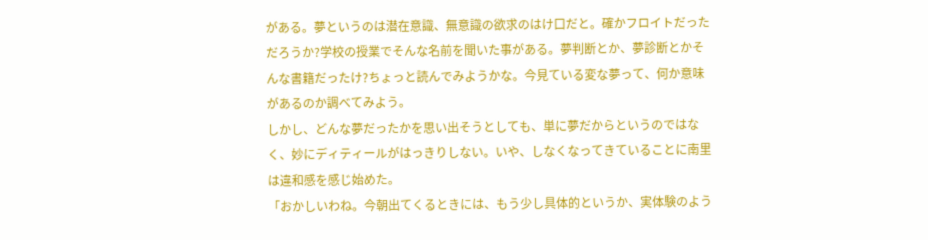がある。夢というのは潜在意識、無意識の欲求のはけ口だと。確かフロイトだっただろうか?学校の授業でそんな名前を聞いた事がある。夢判断とか、夢診断とかそんな書籍だったけ?ちょっと読んでみようかな。今見ている変な夢って、何か意味があるのか調べてみよう。
しかし、どんな夢だったかを思い出そうとしても、単に夢だからというのではなく、妙にディティールがはっきりしない。いや、しなくなってきていることに南里は違和感を感じ始めた。
「おかしいわね。今朝出てくるときには、もう少し具体的というか、実体験のよう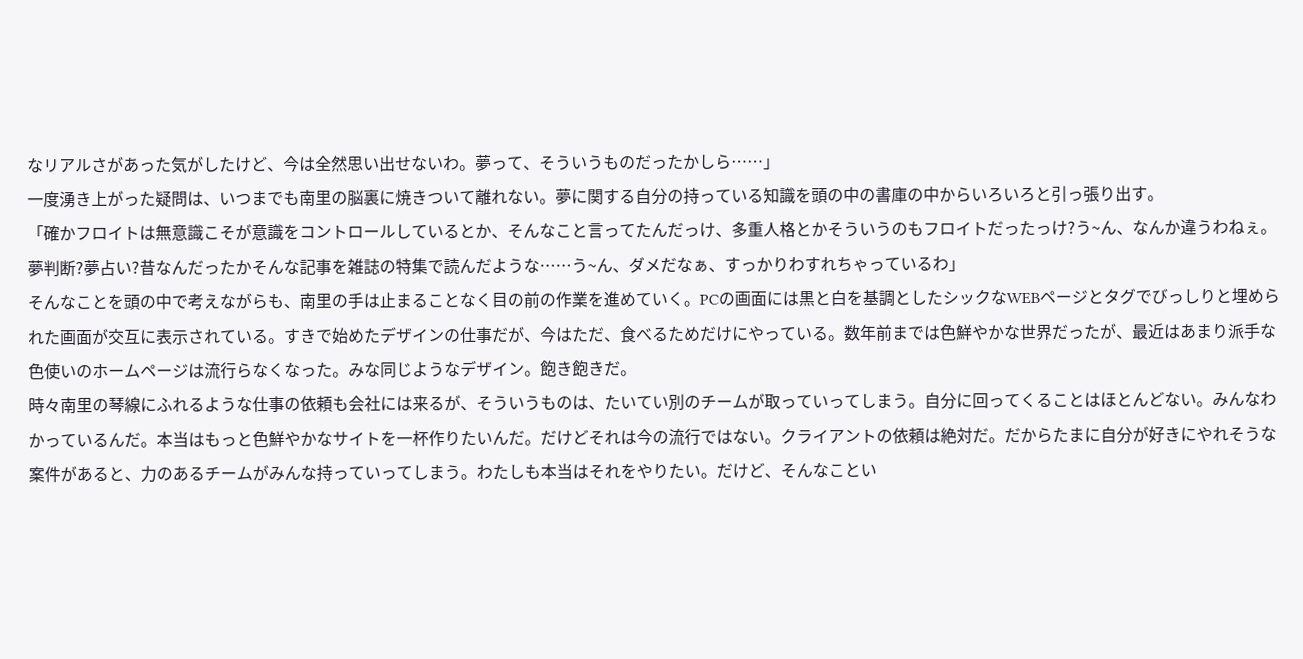なリアルさがあった気がしたけど、今は全然思い出せないわ。夢って、そういうものだったかしら……」
一度湧き上がった疑問は、いつまでも南里の脳裏に焼きついて離れない。夢に関する自分の持っている知識を頭の中の書庫の中からいろいろと引っ張り出す。
「確かフロイトは無意識こそが意識をコントロールしているとか、そんなこと言ってたんだっけ、多重人格とかそういうのもフロイトだったっけ?う~ん、なんか違うわねぇ。夢判断?夢占い?昔なんだったかそんな記事を雑誌の特集で読んだような……う~ん、ダメだなぁ、すっかりわすれちゃっているわ」
そんなことを頭の中で考えながらも、南里の手は止まることなく目の前の作業を進めていく。PCの画面には黒と白を基調としたシックなWEBページとタグでびっしりと埋められた画面が交互に表示されている。すきで始めたデザインの仕事だが、今はただ、食べるためだけにやっている。数年前までは色鮮やかな世界だったが、最近はあまり派手な色使いのホームページは流行らなくなった。みな同じようなデザイン。飽き飽きだ。
時々南里の琴線にふれるような仕事の依頼も会社には来るが、そういうものは、たいてい別のチームが取っていってしまう。自分に回ってくることはほとんどない。みんなわかっているんだ。本当はもっと色鮮やかなサイトを一杯作りたいんだ。だけどそれは今の流行ではない。クライアントの依頼は絶対だ。だからたまに自分が好きにやれそうな案件があると、力のあるチームがみんな持っていってしまう。わたしも本当はそれをやりたい。だけど、そんなことい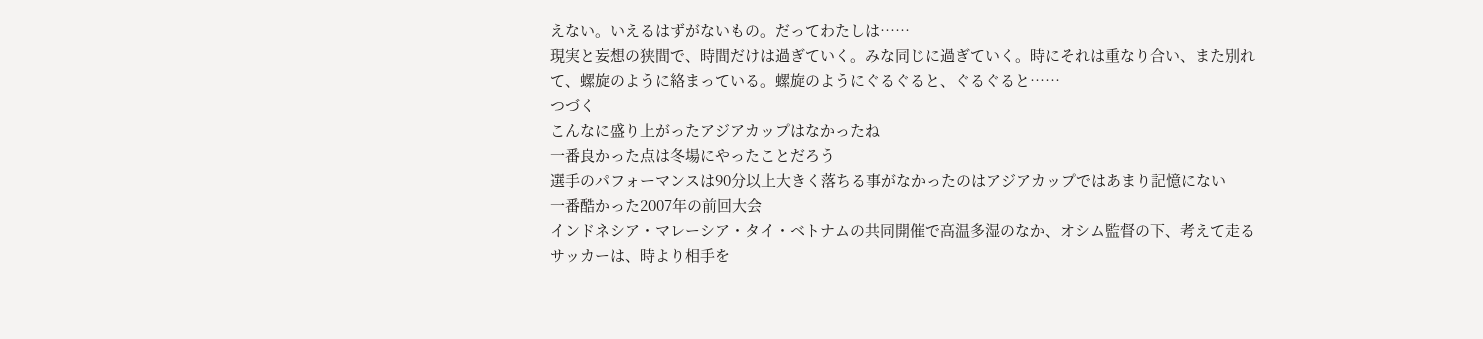えない。いえるはずがないもの。だってわたしは……
現実と妄想の狭間で、時間だけは過ぎていく。みな同じに過ぎていく。時にそれは重なり合い、また別れて、螺旋のように絡まっている。螺旋のようにぐるぐると、ぐるぐると……
つづく
こんなに盛り上がったアジアカップはなかったね
一番良かった点は冬場にやったことだろう
選手のパフォーマンスは90分以上大きく落ちる事がなかったのはアジアカップではあまり記憶にない
一番酷かった2007年の前回大会
インドネシア・マレーシア・タイ・ベトナムの共同開催で高温多湿のなか、オシム監督の下、考えて走るサッカーは、時より相手を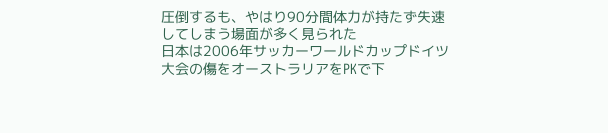圧倒するも、やはり90分間体力が持たず失速してしまう場面が多く見られた
日本は2006年サッカーワールドカップドイツ大会の傷をオーストラリアをPKで下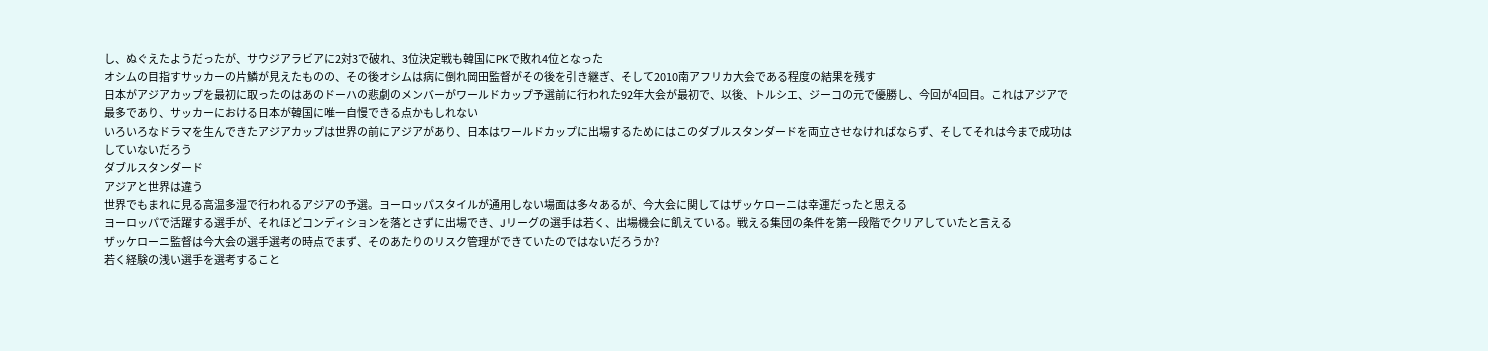し、ぬぐえたようだったが、サウジアラビアに2対3で破れ、3位決定戦も韓国にPKで敗れ4位となった
オシムの目指すサッカーの片鱗が見えたものの、その後オシムは病に倒れ岡田監督がその後を引き継ぎ、そして2010南アフリカ大会である程度の結果を残す
日本がアジアカップを最初に取ったのはあのドーハの悲劇のメンバーがワールドカップ予選前に行われた92年大会が最初で、以後、トルシエ、ジーコの元で優勝し、今回が4回目。これはアジアで最多であり、サッカーにおける日本が韓国に唯一自慢できる点かもしれない
いろいろなドラマを生んできたアジアカップは世界の前にアジアがあり、日本はワールドカップに出場するためにはこのダブルスタンダードを両立させなければならず、そしてそれは今まで成功はしていないだろう
ダブルスタンダード
アジアと世界は違う
世界でもまれに見る高温多湿で行われるアジアの予選。ヨーロッパスタイルが通用しない場面は多々あるが、今大会に関してはザッケローニは幸運だったと思える
ヨーロッパで活躍する選手が、それほどコンディションを落とさずに出場でき、Jリーグの選手は若く、出場機会に飢えている。戦える集団の条件を第一段階でクリアしていたと言える
ザッケローニ監督は今大会の選手選考の時点でまず、そのあたりのリスク管理ができていたのではないだろうか?
若く経験の浅い選手を選考すること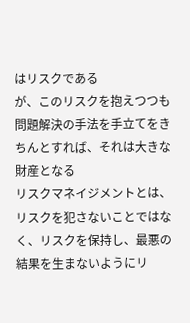はリスクである
が、このリスクを抱えつつも問題解決の手法を手立てをきちんとすれば、それは大きな財産となる
リスクマネイジメントとは、リスクを犯さないことではなく、リスクを保持し、最悪の結果を生まないようにリ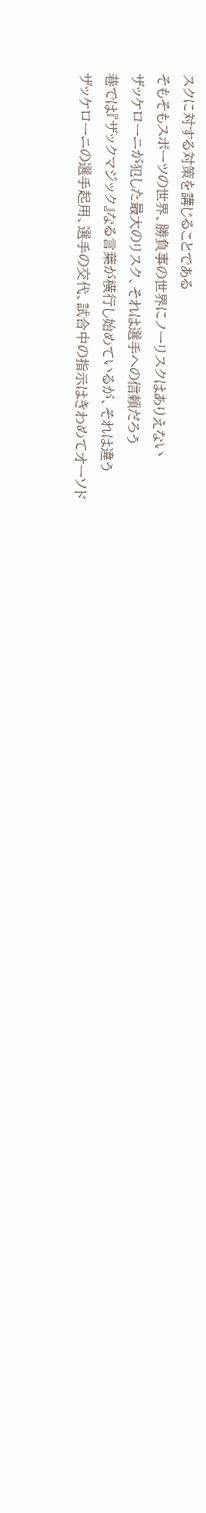スクに対する対策を講じることである
そもそもスポーツの世界、勝負事の世界にノーリスクはありえない
ザッケローニが犯した最大のリスク、それは選手への信頼だろう
巷では『ザックマジック』なる言葉が横行し始めているが、それは違う
ザッケローニの選手起用、選手の交代、試合中の指示はきわめてオーソド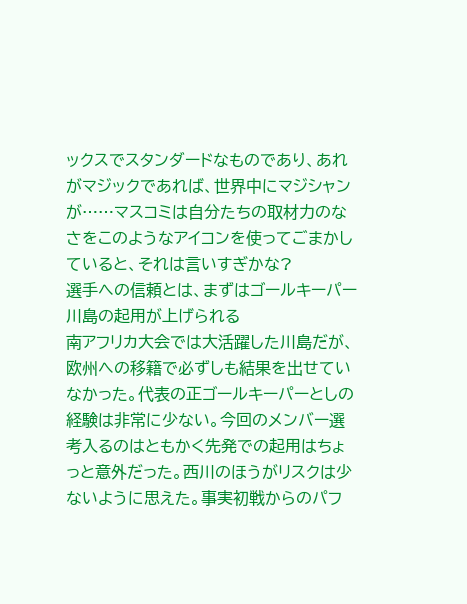ックスでスタンダードなものであり、あれがマジックであれば、世界中にマジシャンが……マスコミは自分たちの取材力のなさをこのようなアイコンを使ってごまかしていると、それは言いすぎかな?
選手への信頼とは、まずはゴールキーパー川島の起用が上げられる
南アフリカ大会では大活躍した川島だが、欧州への移籍で必ずしも結果を出せていなかった。代表の正ゴールキーパーとしの経験は非常に少ない。今回のメンバー選考入るのはともかく先発での起用はちょっと意外だった。西川のほうがリスクは少ないように思えた。事実初戦からのパフ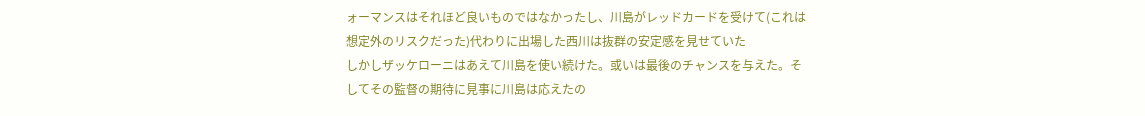ォーマンスはそれほど良いものではなかったし、川島がレッドカードを受けて(これは想定外のリスクだった)代わりに出場した西川は抜群の安定感を見せていた
しかしザッケローニはあえて川島を使い続けた。或いは最後のチャンスを与えた。そしてその監督の期待に見事に川島は応えたの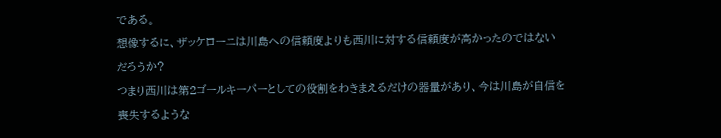である。
想像するに、ザッケローニは川島への信頼度よりも西川に対する信頼度が高かったのではないだろうか?
つまり西川は第2ゴールキーパーとしての役割をわきまえるだけの器量があり、今は川島が自信を喪失するような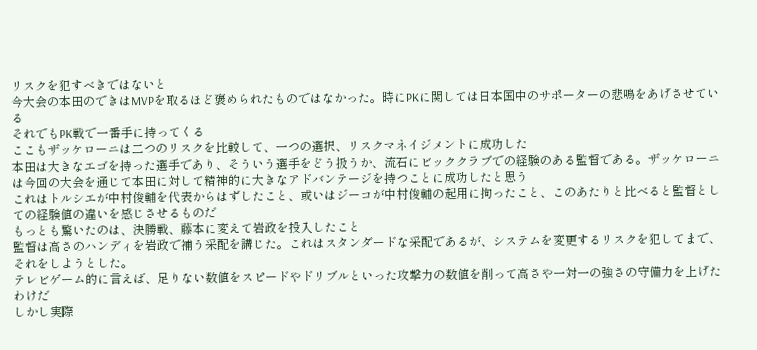リスクを犯すべきではないと
今大会の本田のできはMVPを取るほど褒められたものではなかった。時にPKに関しては日本国中のサポーターの悲鳴をあげさせている
それでもPK戦で一番手に持ってくる
ここもザッケローニは二つのリスクを比較して、一つの選択、リスクマネイジメントに成功した
本田は大きなエゴを持った選手であり、そういう選手をどう扱うか、流石にビッククラブでの経験のある監督である。ザッケローニは今回の大会を通じて本田に対して精神的に大きなアドバンテージを持つことに成功したと思う
これはトルシエが中村俊輔を代表からはずしたこと、或いはジーコが中村俊輔の起用に拘ったこと、このあたりと比べると監督としての経験値の違いを感じさせるものだ
もっとも驚いたのは、決勝戦、藤本に変えて岩政を投入したこと
監督は高さのハンディを岩政で補う采配を講じた。これはスタンダードな采配であるが、システムを変更するリスクを犯してまで、それをしようとした。
テレビゲーム的に言えば、足りない数値をスピードやドリブルといった攻撃力の数値を削って高さや一対一の強さの守備力を上げたわけだ
しかし実際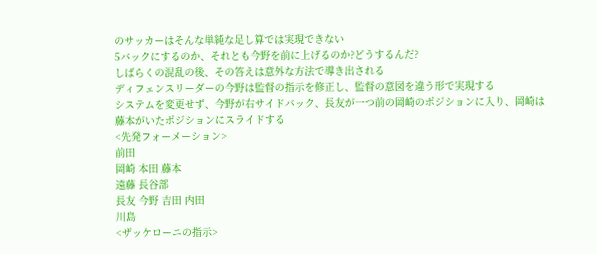のサッカーはそんな単純な足し算では実現できない
5バックにするのか、それとも今野を前に上げるのか?どうするんだ?
しばらくの混乱の後、その答えは意外な方法で導き出される
ディフェンスリーダーの今野は監督の指示を修正し、監督の意図を違う形で実現する
システムを変更せず、今野が右サイドバック、長友が一つ前の岡崎のポジションに入り、岡崎は藤本がいたポジションにスライドする
<先発フォーメーション>
前田
岡崎 本田 藤本
遠藤 長谷部
長友 今野 吉田 内田
川島
<ザッケローニの指示>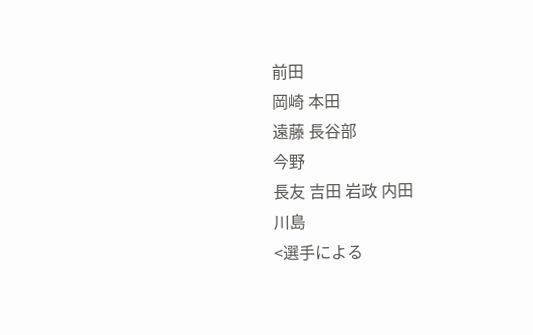前田
岡崎 本田
遠藤 長谷部
今野
長友 吉田 岩政 内田
川島
<選手による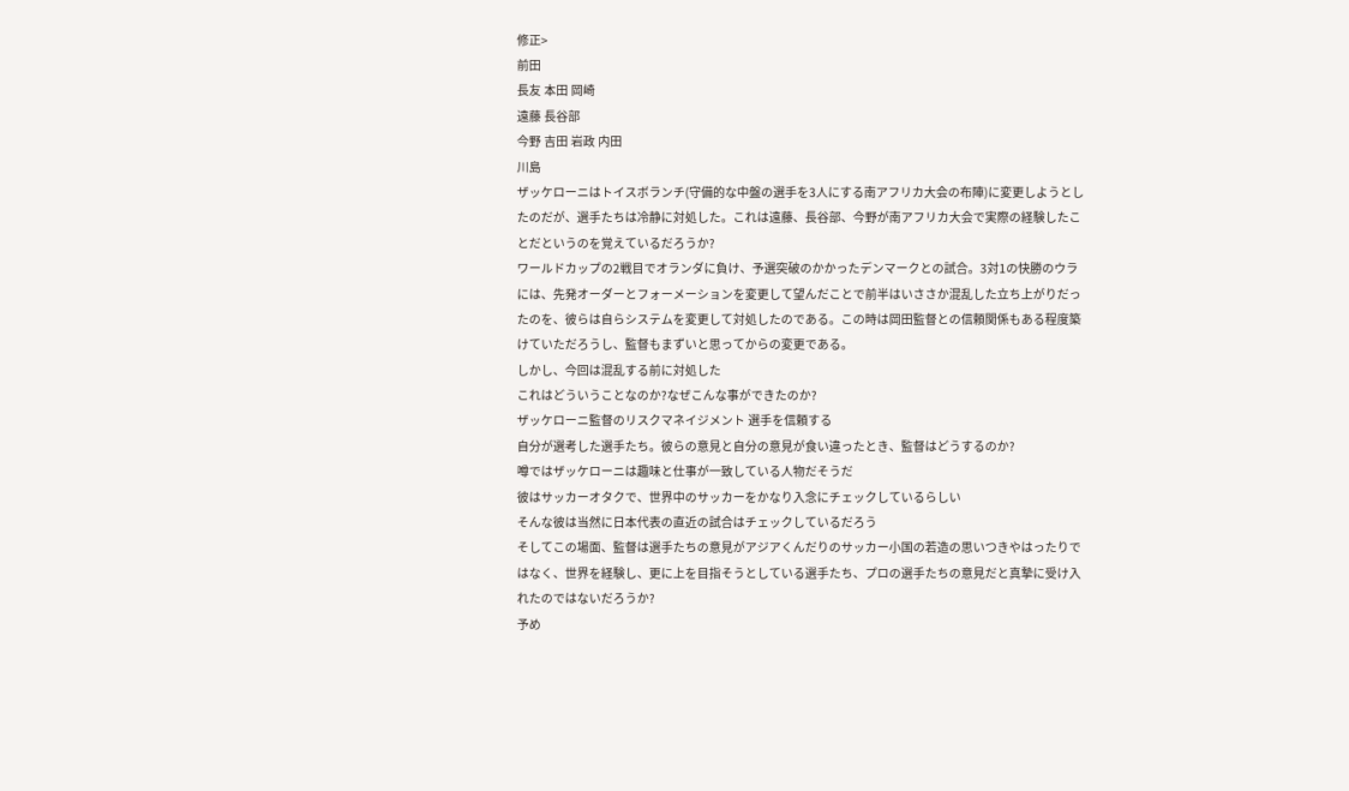修正>
前田
長友 本田 岡崎
遠藤 長谷部
今野 吉田 岩政 内田
川島
ザッケローニはトイスボランチ(守備的な中盤の選手を3人にする南アフリカ大会の布陣)に変更しようとしたのだが、選手たちは冷静に対処した。これは遠藤、長谷部、今野が南アフリカ大会で実際の経験したことだというのを覚えているだろうか?
ワールドカップの2戦目でオランダに負け、予選突破のかかったデンマークとの試合。3対1の快勝のウラには、先発オーダーとフォーメーションを変更して望んだことで前半はいささか混乱した立ち上がりだったのを、彼らは自らシステムを変更して対処したのである。この時は岡田監督との信頼関係もある程度築けていただろうし、監督もまずいと思ってからの変更である。
しかし、今回は混乱する前に対処した
これはどういうことなのか?なぜこんな事ができたのか?
ザッケローニ監督のリスクマネイジメント 選手を信頼する
自分が選考した選手たち。彼らの意見と自分の意見が食い違ったとき、監督はどうするのか?
噂ではザッケローニは趣味と仕事が一致している人物だそうだ
彼はサッカーオタクで、世界中のサッカーをかなり入念にチェックしているらしい
そんな彼は当然に日本代表の直近の試合はチェックしているだろう
そしてこの場面、監督は選手たちの意見がアジアくんだりのサッカー小国の若造の思いつきやはったりではなく、世界を経験し、更に上を目指そうとしている選手たち、プロの選手たちの意見だと真摯に受け入れたのではないだろうか?
予め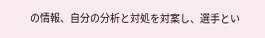の情報、自分の分析と対処を対案し、選手とい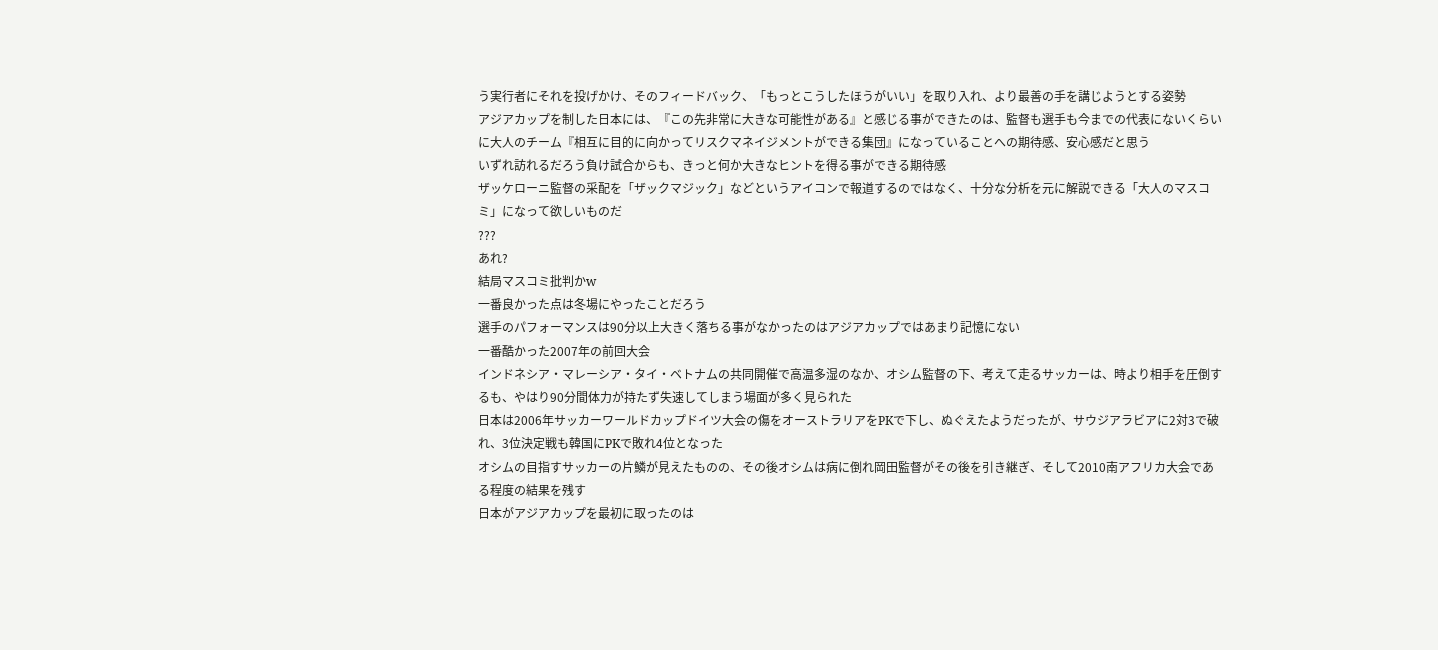う実行者にそれを投げかけ、そのフィードバック、「もっとこうしたほうがいい」を取り入れ、より最善の手を講じようとする姿勢
アジアカップを制した日本には、『この先非常に大きな可能性がある』と感じる事ができたのは、監督も選手も今までの代表にないくらいに大人のチーム『相互に目的に向かってリスクマネイジメントができる集団』になっていることへの期待感、安心感だと思う
いずれ訪れるだろう負け試合からも、きっと何か大きなヒントを得る事ができる期待感
ザッケローニ監督の采配を「ザックマジック」などというアイコンで報道するのではなく、十分な分析を元に解説できる「大人のマスコミ」になって欲しいものだ
???
あれ?
結局マスコミ批判かw
一番良かった点は冬場にやったことだろう
選手のパフォーマンスは90分以上大きく落ちる事がなかったのはアジアカップではあまり記憶にない
一番酷かった2007年の前回大会
インドネシア・マレーシア・タイ・ベトナムの共同開催で高温多湿のなか、オシム監督の下、考えて走るサッカーは、時より相手を圧倒するも、やはり90分間体力が持たず失速してしまう場面が多く見られた
日本は2006年サッカーワールドカップドイツ大会の傷をオーストラリアをPKで下し、ぬぐえたようだったが、サウジアラビアに2対3で破れ、3位決定戦も韓国にPKで敗れ4位となった
オシムの目指すサッカーの片鱗が見えたものの、その後オシムは病に倒れ岡田監督がその後を引き継ぎ、そして2010南アフリカ大会である程度の結果を残す
日本がアジアカップを最初に取ったのは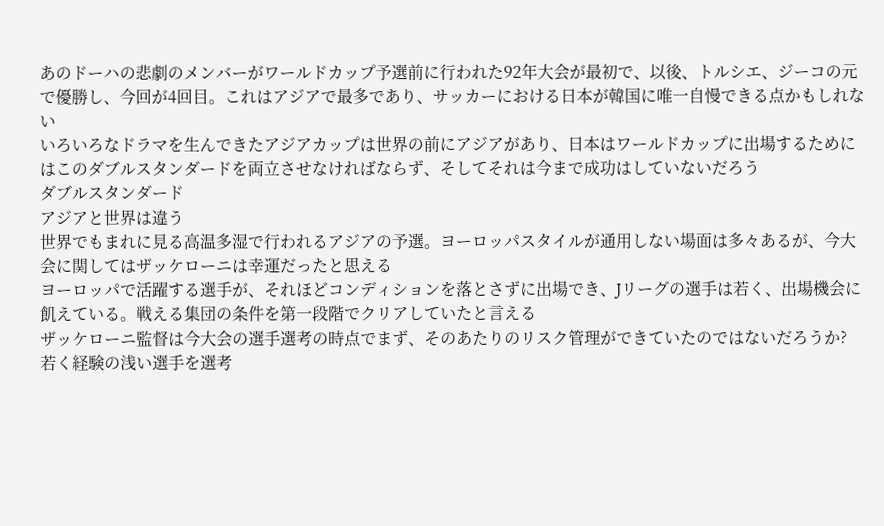あのドーハの悲劇のメンバーがワールドカップ予選前に行われた92年大会が最初で、以後、トルシエ、ジーコの元で優勝し、今回が4回目。これはアジアで最多であり、サッカーにおける日本が韓国に唯一自慢できる点かもしれない
いろいろなドラマを生んできたアジアカップは世界の前にアジアがあり、日本はワールドカップに出場するためにはこのダブルスタンダードを両立させなければならず、そしてそれは今まで成功はしていないだろう
ダブルスタンダード
アジアと世界は違う
世界でもまれに見る高温多湿で行われるアジアの予選。ヨーロッパスタイルが通用しない場面は多々あるが、今大会に関してはザッケローニは幸運だったと思える
ヨーロッパで活躍する選手が、それほどコンディションを落とさずに出場でき、Jリーグの選手は若く、出場機会に飢えている。戦える集団の条件を第一段階でクリアしていたと言える
ザッケローニ監督は今大会の選手選考の時点でまず、そのあたりのリスク管理ができていたのではないだろうか?
若く経験の浅い選手を選考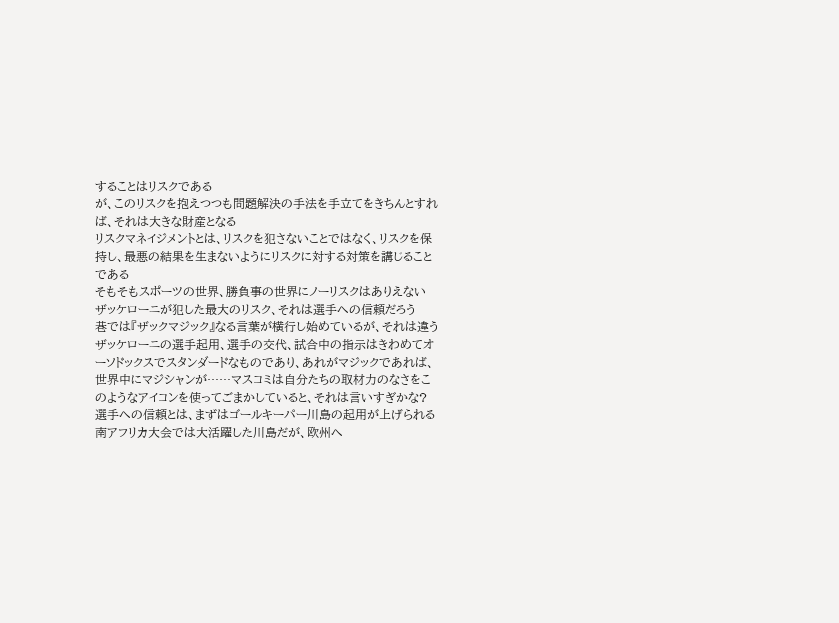することはリスクである
が、このリスクを抱えつつも問題解決の手法を手立てをきちんとすれば、それは大きな財産となる
リスクマネイジメントとは、リスクを犯さないことではなく、リスクを保持し、最悪の結果を生まないようにリスクに対する対策を講じることである
そもそもスポーツの世界、勝負事の世界にノーリスクはありえない
ザッケローニが犯した最大のリスク、それは選手への信頼だろう
巷では『ザックマジック』なる言葉が横行し始めているが、それは違う
ザッケローニの選手起用、選手の交代、試合中の指示はきわめてオーソドックスでスタンダードなものであり、あれがマジックであれば、世界中にマジシャンが……マスコミは自分たちの取材力のなさをこのようなアイコンを使ってごまかしていると、それは言いすぎかな?
選手への信頼とは、まずはゴールキーパー川島の起用が上げられる
南アフリカ大会では大活躍した川島だが、欧州へ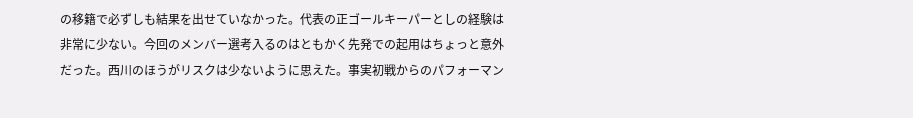の移籍で必ずしも結果を出せていなかった。代表の正ゴールキーパーとしの経験は非常に少ない。今回のメンバー選考入るのはともかく先発での起用はちょっと意外だった。西川のほうがリスクは少ないように思えた。事実初戦からのパフォーマン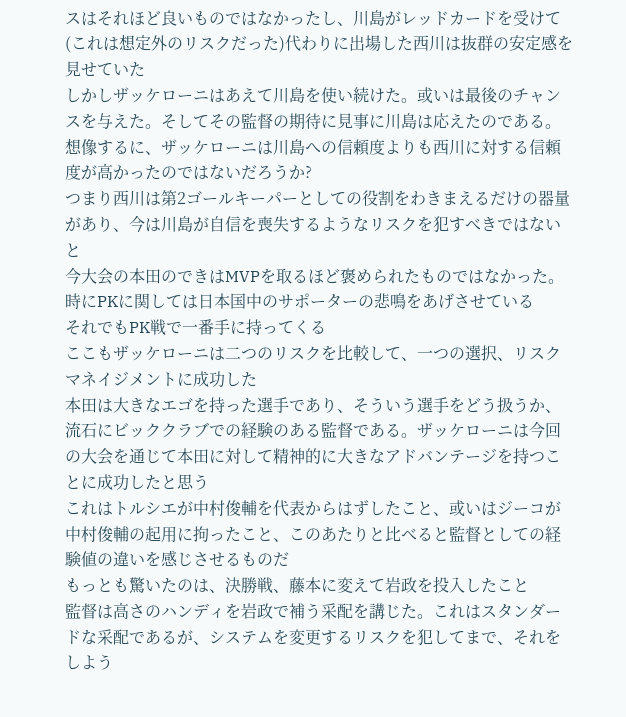スはそれほど良いものではなかったし、川島がレッドカードを受けて(これは想定外のリスクだった)代わりに出場した西川は抜群の安定感を見せていた
しかしザッケローニはあえて川島を使い続けた。或いは最後のチャンスを与えた。そしてその監督の期待に見事に川島は応えたのである。
想像するに、ザッケローニは川島への信頼度よりも西川に対する信頼度が高かったのではないだろうか?
つまり西川は第2ゴールキーパーとしての役割をわきまえるだけの器量があり、今は川島が自信を喪失するようなリスクを犯すべきではないと
今大会の本田のできはMVPを取るほど褒められたものではなかった。時にPKに関しては日本国中のサポーターの悲鳴をあげさせている
それでもPK戦で一番手に持ってくる
ここもザッケローニは二つのリスクを比較して、一つの選択、リスクマネイジメントに成功した
本田は大きなエゴを持った選手であり、そういう選手をどう扱うか、流石にビッククラブでの経験のある監督である。ザッケローニは今回の大会を通じて本田に対して精神的に大きなアドバンテージを持つことに成功したと思う
これはトルシエが中村俊輔を代表からはずしたこと、或いはジーコが中村俊輔の起用に拘ったこと、このあたりと比べると監督としての経験値の違いを感じさせるものだ
もっとも驚いたのは、決勝戦、藤本に変えて岩政を投入したこと
監督は高さのハンディを岩政で補う采配を講じた。これはスタンダードな采配であるが、システムを変更するリスクを犯してまで、それをしよう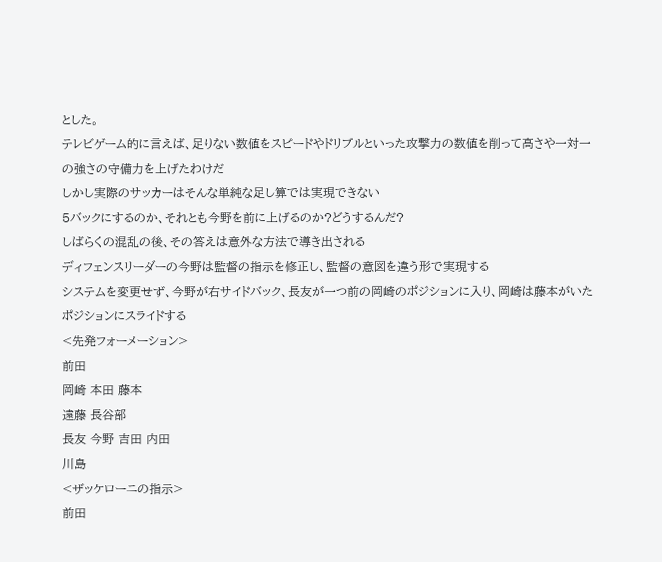とした。
テレビゲーム的に言えば、足りない数値をスピードやドリブルといった攻撃力の数値を削って高さや一対一の強さの守備力を上げたわけだ
しかし実際のサッカーはそんな単純な足し算では実現できない
5バックにするのか、それとも今野を前に上げるのか?どうするんだ?
しばらくの混乱の後、その答えは意外な方法で導き出される
ディフェンスリーダーの今野は監督の指示を修正し、監督の意図を違う形で実現する
システムを変更せず、今野が右サイドバック、長友が一つ前の岡崎のポジションに入り、岡崎は藤本がいたポジションにスライドする
<先発フォーメーション>
前田
岡崎 本田 藤本
遠藤 長谷部
長友 今野 吉田 内田
川島
<ザッケローニの指示>
前田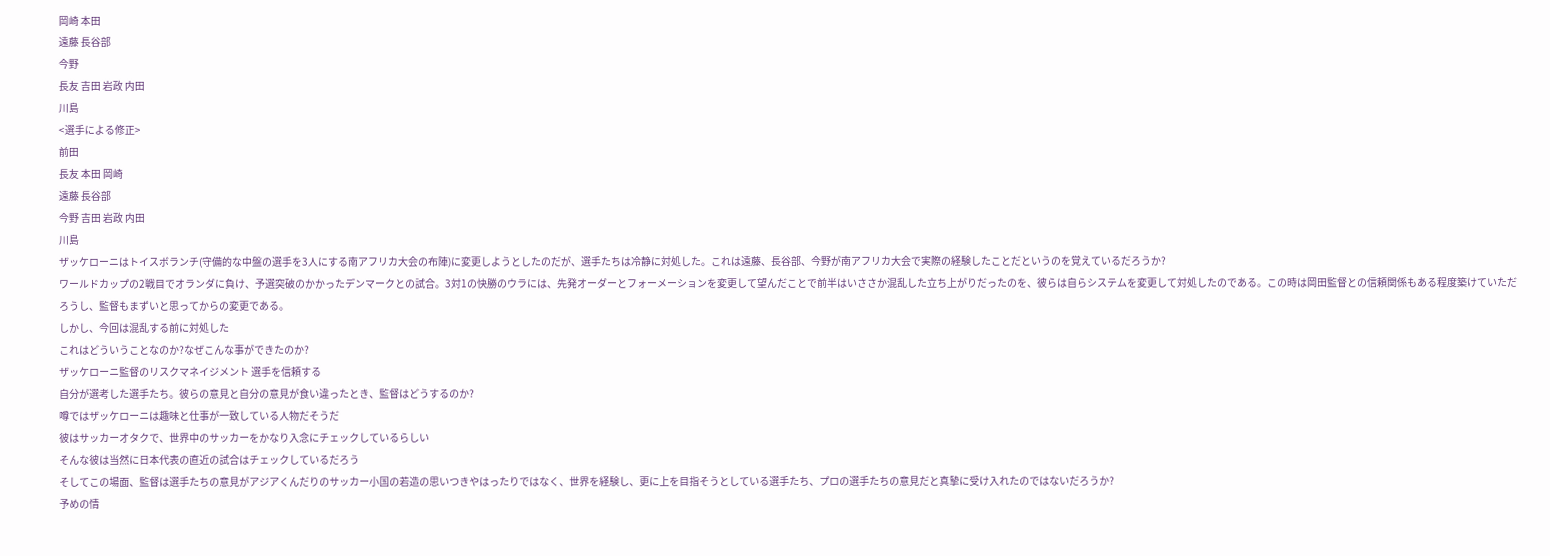岡崎 本田
遠藤 長谷部
今野
長友 吉田 岩政 内田
川島
<選手による修正>
前田
長友 本田 岡崎
遠藤 長谷部
今野 吉田 岩政 内田
川島
ザッケローニはトイスボランチ(守備的な中盤の選手を3人にする南アフリカ大会の布陣)に変更しようとしたのだが、選手たちは冷静に対処した。これは遠藤、長谷部、今野が南アフリカ大会で実際の経験したことだというのを覚えているだろうか?
ワールドカップの2戦目でオランダに負け、予選突破のかかったデンマークとの試合。3対1の快勝のウラには、先発オーダーとフォーメーションを変更して望んだことで前半はいささか混乱した立ち上がりだったのを、彼らは自らシステムを変更して対処したのである。この時は岡田監督との信頼関係もある程度築けていただろうし、監督もまずいと思ってからの変更である。
しかし、今回は混乱する前に対処した
これはどういうことなのか?なぜこんな事ができたのか?
ザッケローニ監督のリスクマネイジメント 選手を信頼する
自分が選考した選手たち。彼らの意見と自分の意見が食い違ったとき、監督はどうするのか?
噂ではザッケローニは趣味と仕事が一致している人物だそうだ
彼はサッカーオタクで、世界中のサッカーをかなり入念にチェックしているらしい
そんな彼は当然に日本代表の直近の試合はチェックしているだろう
そしてこの場面、監督は選手たちの意見がアジアくんだりのサッカー小国の若造の思いつきやはったりではなく、世界を経験し、更に上を目指そうとしている選手たち、プロの選手たちの意見だと真摯に受け入れたのではないだろうか?
予めの情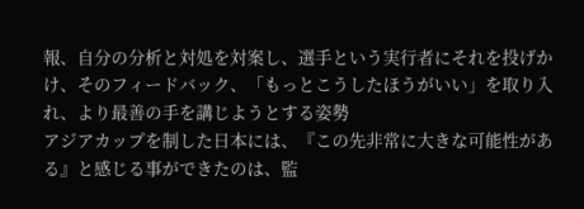報、自分の分析と対処を対案し、選手という実行者にそれを投げかけ、そのフィードバック、「もっとこうしたほうがいい」を取り入れ、より最善の手を講じようとする姿勢
アジアカップを制した日本には、『この先非常に大きな可能性がある』と感じる事ができたのは、監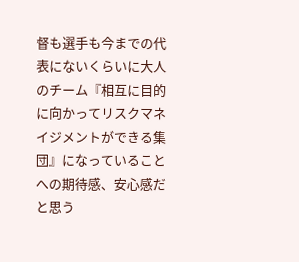督も選手も今までの代表にないくらいに大人のチーム『相互に目的に向かってリスクマネイジメントができる集団』になっていることへの期待感、安心感だと思う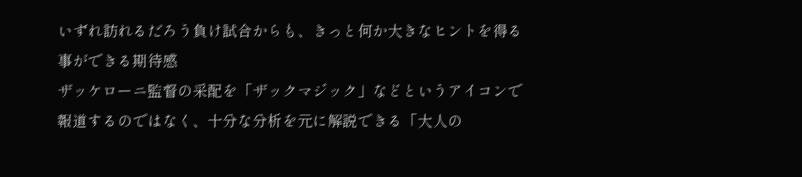いずれ訪れるだろう負け試合からも、きっと何か大きなヒントを得る事ができる期待感
ザッケローニ監督の采配を「ザックマジック」などというアイコンで報道するのではなく、十分な分析を元に解説できる「大人の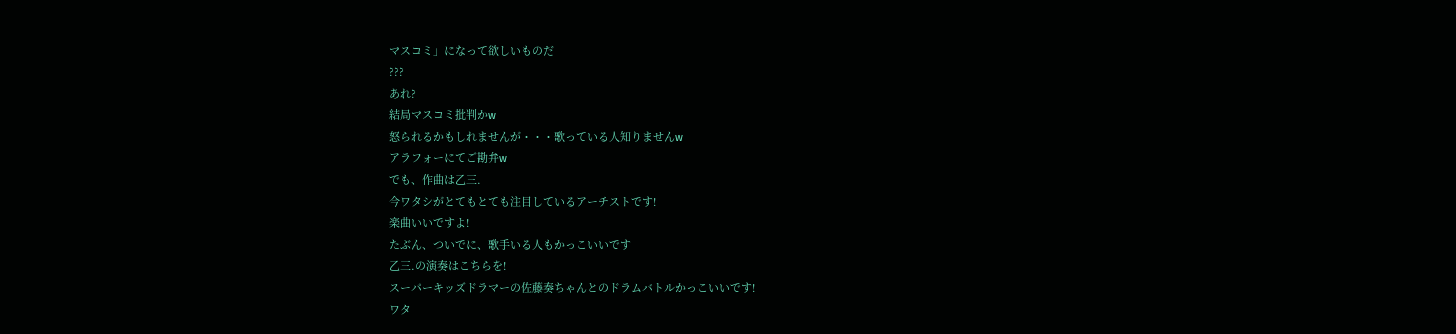マスコミ」になって欲しいものだ
???
あれ?
結局マスコミ批判かw
怒られるかもしれませんが・・・歌っている人知りませんw
アラフォーにてご勘弁w
でも、作曲は乙三.
今ワタシがとてもとても注目しているアーチストです!
楽曲いいですよ!
たぶん、ついでに、歌手いる人もかっこいいです
乙三.の演奏はこちらを!
スーパーキッズドラマーの佐藤奏ちゃんとのドラムバトルかっこいいです!
ワタ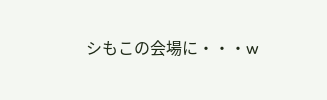シもこの会場に・・・w